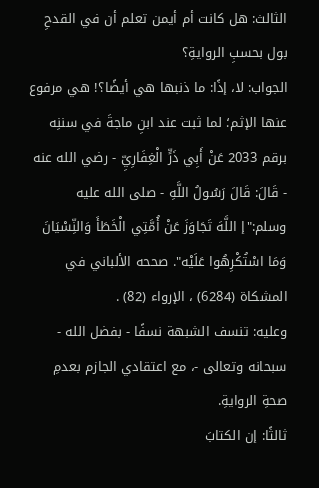الثالث: هل كانت أم أيمن تعلم أن في القدحِ بول بحسبِ الروايةِ؟
الجواب: لا، إذًا: ما ذنبها هي أيضًا؟! هي مرفوع عنها الإثم؛ لما ثبت عند ابنِ ماجةَ في سننِه برقم 2033 عَنْ أَبِي ذَرٍّ الْغِفَارِيِّ - رضي الله عنه - قَالَ: قَالَ رَسُولُ اللَّهِ - صلى الله عليه وسلم:"إ اللَّهَ تَجَاوَزَ عَنْ أُمَّتِي الْخَطَأَ وَالنِّسْيَانَ وَمَا اسْتُكْرِهُوا عَلَيْه". صححه الألباني في المشكاة (6284) ، الإرواء (82) .
وعليه: تنسف الشبهة نسفًا - بفضل الله - سبحانه وتعالى -، مع اعتقادي الجازم بعدمِ صحةِ الروايةِ.
ثالثًا: إن الكتابَ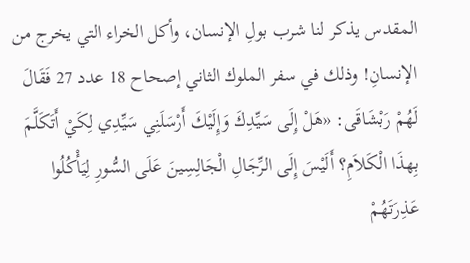المقدس يذكر لنا شرب بولِ الإنسان، وأكل الخراء التي يخرج من الإنسانِ! وذلك في سفر الملوك الثاني إصحاح 18 عدد 27 فَقَالَ لَهُمْ رَبْشَاقَى: «هَلْ إِلَى سَيِّدِكَ وَإِلَيْكَ أَرْسَلَنِي سَيِّدِي لِكَيْ أَتَكَلَّمَ بِهذَا الْكَلاَمِ؟ أَلَيْسَ إِلَى الرِّجَالِ الْجَالِسِينَ عَلَى السُّورِ لِيَأْكُلُوا عَذِرَتَهُمْ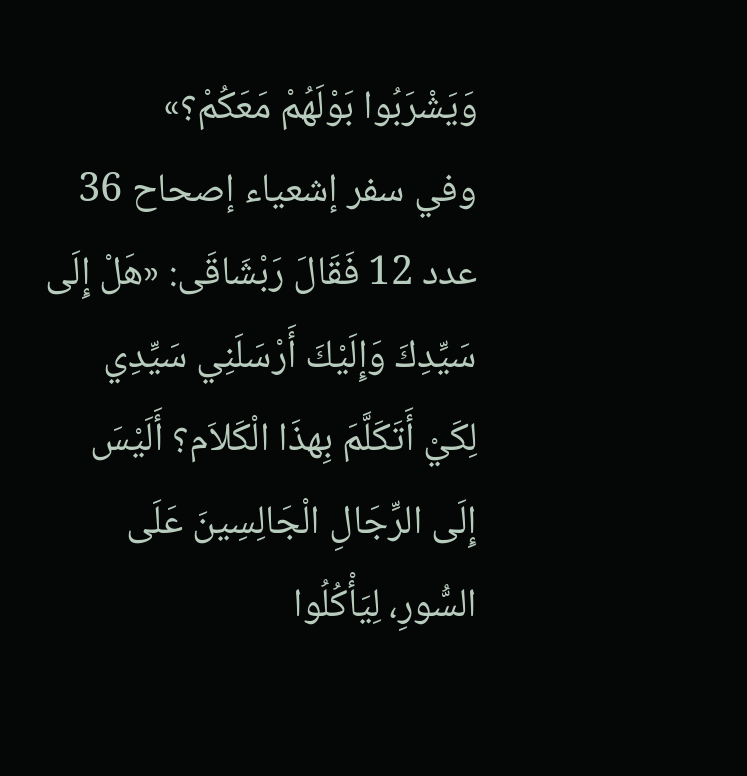وَيَشْرَبُوا بَوْلَهُمْ مَعَكُمْ؟»
وفي سفر إشعياء إصحاح 36 عدد 12 فَقَالَ رَبْشَاقَى: «هَلْ إِلَى سَيِّدِكَ وَإِلَيْكَ أَرْسَلَنِي سَيِّدِي لِكَيْ أَتَكَلَّمَ بِهذَا الْكَلاَم؟ أَلَيْسَ إِلَى الرِّجَالِ الْجَالِسِينَ عَلَى السُّورِ، لِيَأْكُلُوا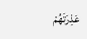عَذِرَتَهُمْ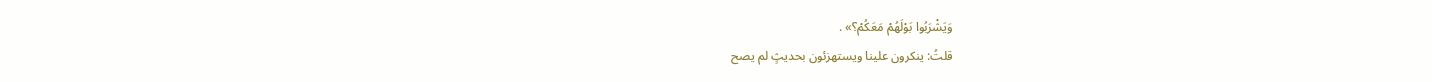وَيَشْرَبُوا بَوْلَهُمْ مَعَكُمْ؟» .
قلتُ: ينكرون علينا ويستهزئون بحديثٍ لم يصح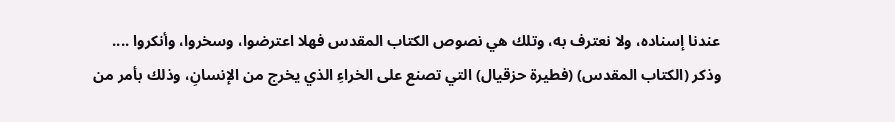عندنا إسناده، ولا نعترف به، وتلك هي نصوص الكتاب المقدس فهلا اعترضوا، وسخروا، وأنكروا ....
وذكر (الكتاب المقدس) (فطيرة حزقيال) التي تصنع على الخراءِ الذي يخرج من الإنسانِ، وذلك بأمر من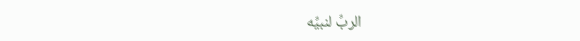الربِّ لنبيِّه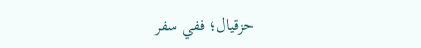حزقيال؛ ففي سفر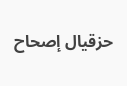حزقيال إصحاح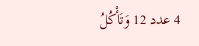4 عدد 12 وَتَأْكُلُ